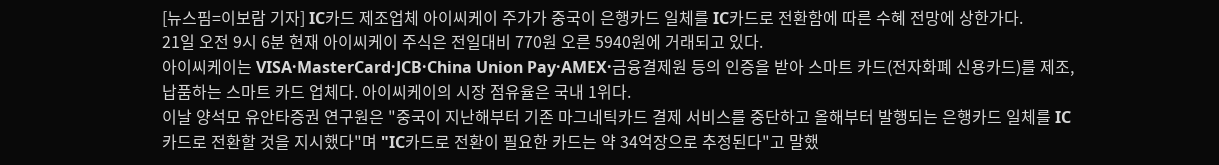[뉴스핌=이보람 기자] IC카드 제조업체 아이씨케이 주가가 중국이 은행카드 일체를 IC카드로 전환함에 따른 수혜 전망에 상한가다.
21일 오전 9시 6분 현재 아이씨케이 주식은 전일대비 770원 오른 5940원에 거래되고 있다.
아이씨케이는 VISA·MasterCard·JCB·China Union Pay·AMEX·금융결제원 등의 인증을 받아 스마트 카드(전자화폐 신용카드)를 제조, 납품하는 스마트 카드 업체다. 아이씨케이의 시장 점유율은 국내 1위다.
이날 양석모 유안타증권 연구원은 "중국이 지난해부터 기존 마그네틱카드 결제 서비스를 중단하고 올해부터 발행되는 은행카드 일체를 IC카드로 전환할 것을 지시했다"며 "IC카드로 전환이 필요한 카드는 약 34억장으로 추정된다"고 말했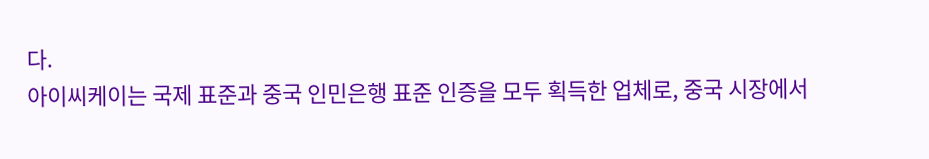다.
아이씨케이는 국제 표준과 중국 인민은행 표준 인증을 모두 획득한 업체로, 중국 시장에서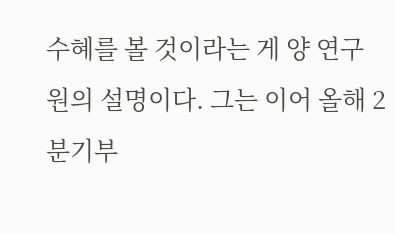수혜를 볼 것이라는 게 양 연구원의 설명이다. 그는 이어 올해 2분기부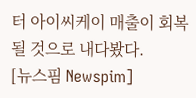터 아이씨케이 매출이 회복될 것으로 내다봤다.
[뉴스핌 Newspim]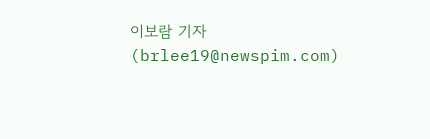이보람 기자 (brlee19@newspim.com)